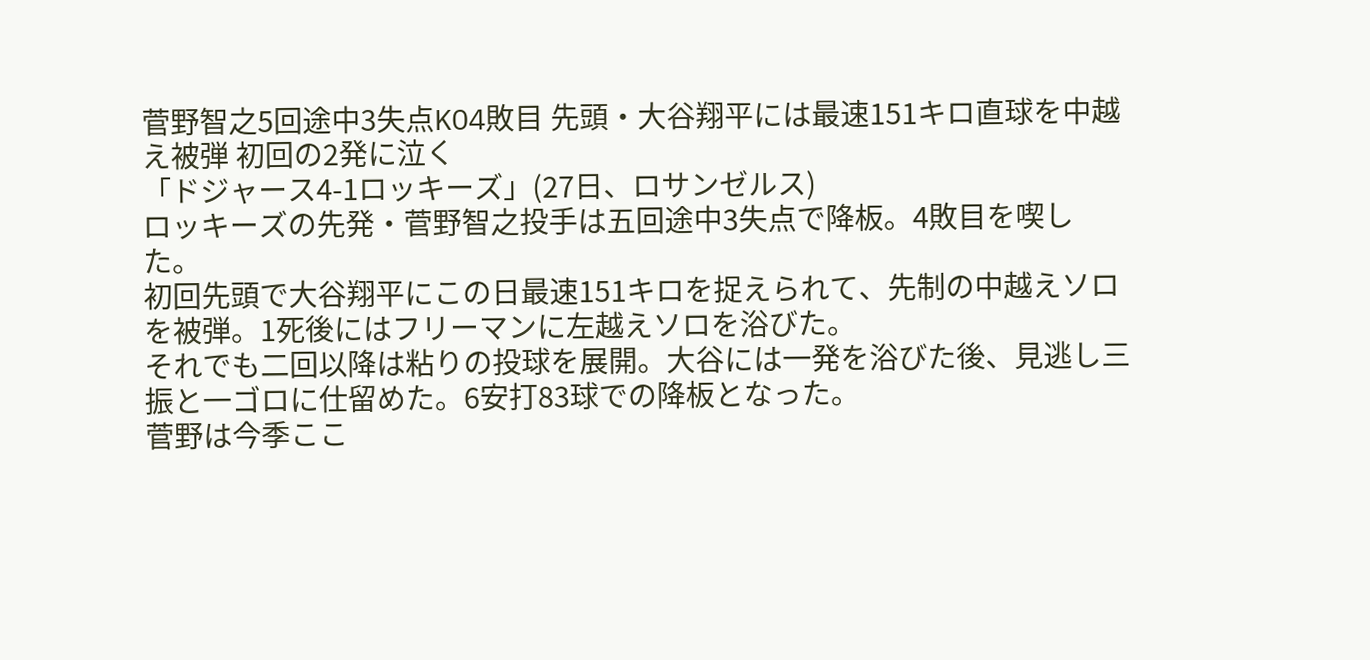菅野智之5回途中3失点KO4敗目 先頭・大谷翔平には最速151キロ直球を中越え被弾 初回の2発に泣く
「ドジャース4-1ロッキーズ」(27日、ロサンゼルス)
ロッキーズの先発・菅野智之投手は五回途中3失点で降板。4敗目を喫した。
初回先頭で大谷翔平にこの日最速151キロを捉えられて、先制の中越えソロを被弾。1死後にはフリーマンに左越えソロを浴びた。
それでも二回以降は粘りの投球を展開。大谷には一発を浴びた後、見逃し三振と一ゴロに仕留めた。6安打83球での降板となった。
菅野は今季ここ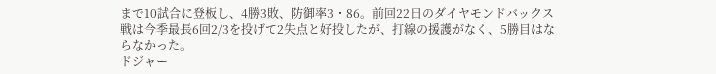まで10試合に登板し、4勝3敗、防御率3・86。前回22日のダイヤモンドバックス戦は今季最長6回2/3を投げて2失点と好投したが、打線の援護がなく、5勝目はならなかった。
ドジャー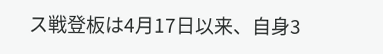ス戦登板は4月17日以来、自身3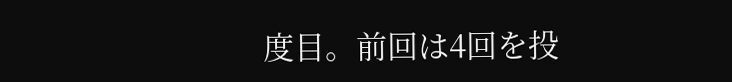度目。前回は4回を投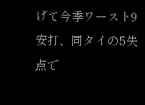げて今季ワースト9安打、同タイの5失点で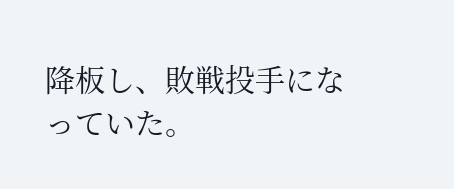降板し、敗戦投手になっていた。